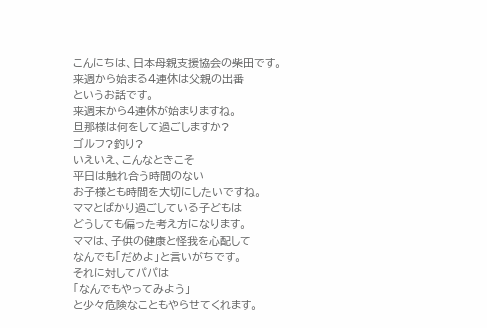こんにちは、日本母親支援協会の柴田です。
来週から始まる4連休は父親の出番
というお話です。
来週末から4連休が始まりますね。
旦那様は何をして過ごしますか?
ゴルフ?釣り?
いえいえ、こんなときこそ
平日は触れ合う時間のない
お子様とも時間を大切にしたいですね。
ママとばかり過ごしている子どもは
どうしても偏った考え方になります。
ママは、子供の健康と怪我を心配して
なんでも「だめよ」と言いがちです。
それに対してパパは
「なんでもやってみよう」
と少々危険なこともやらせてくれます。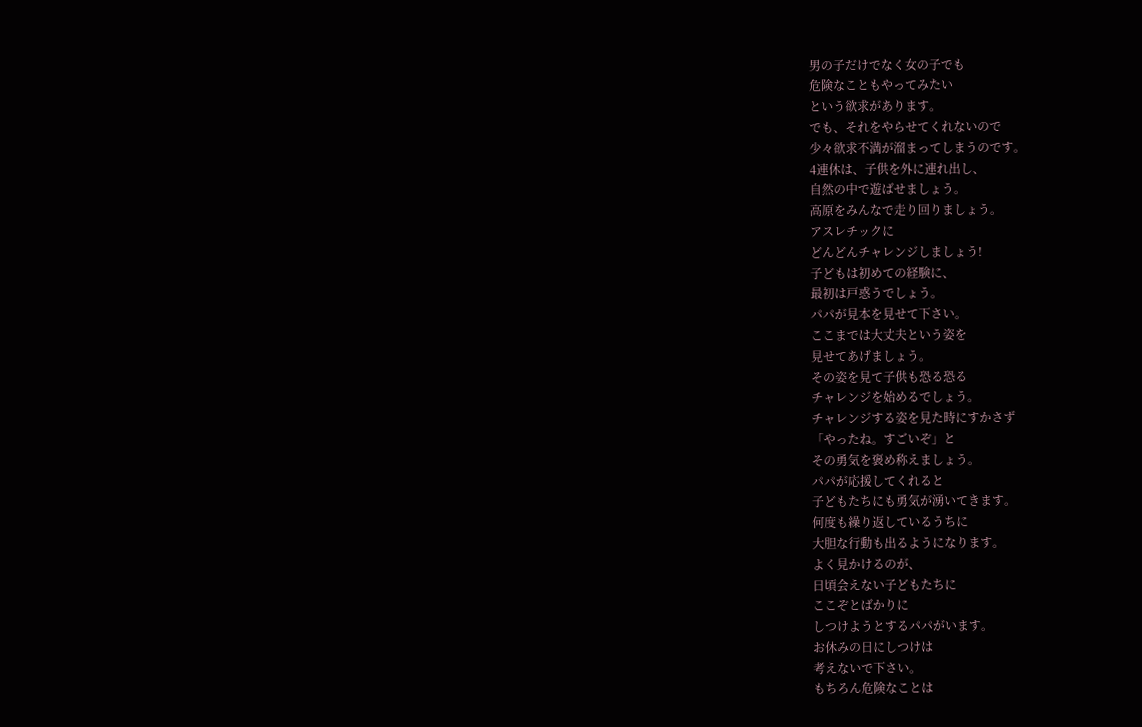男の子だけでなく女の子でも
危険なこともやってみたい
という欲求があります。
でも、それをやらせてくれないので
少々欲求不満が溜まってしまうのです。
4連休は、子供を外に連れ出し、
自然の中で遊ばせましょう。
高原をみんなで走り回りましょう。
アスレチックに
どんどんチャレンジしましょう!
子どもは初めての経験に、
最初は戸惑うでしょう。
パパが見本を見せて下さい。
ここまでは大丈夫という姿を
見せてあげましょう。
その姿を見て子供も恐る恐る
チャレンジを始めるでしょう。
チャレンジする姿を見た時にすかさず
「やったね。すごいぞ」と
その勇気を褒め称えましょう。
パパが応援してくれると
子どもたちにも勇気が湧いてきます。
何度も繰り返しているうちに
大胆な行動も出るようになります。
よく見かけるのが、
日頃会えない子どもたちに
ここぞとばかりに
しつけようとするパパがいます。
お休みの日にしつけは
考えないで下さい。
もちろん危険なことは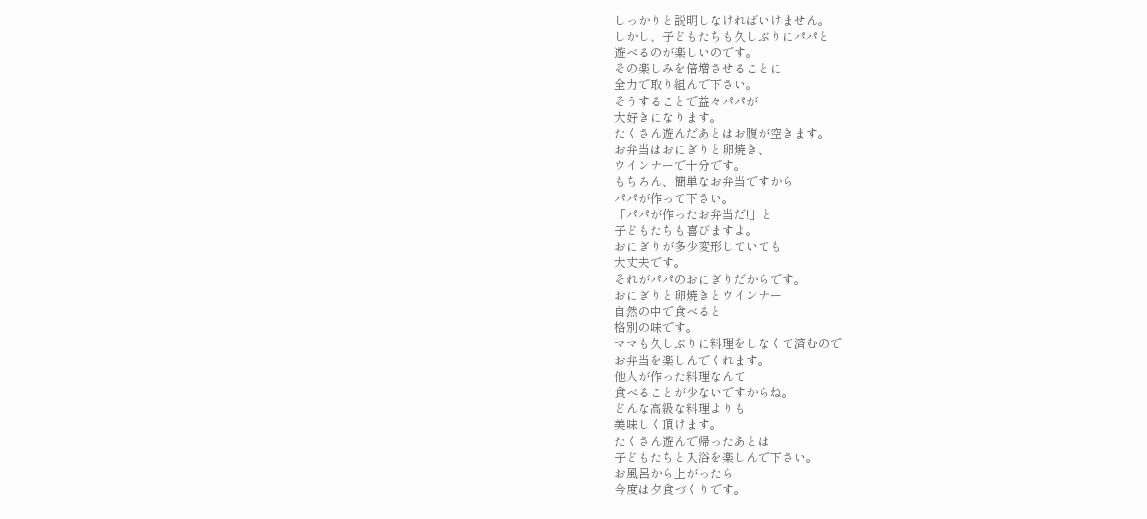しっかりと説明しなければいけません。
しかし、子どもたちも久しぶりにパパと
遊べるのが楽しいのです。
その楽しみを倍増させることに
全力で取り組んで下さい。
そうすることで益々パパが
大好きになります。
たくさん遊んだあとはお腹が空きます。
お弁当はおにぎりと卵焼き、
ウインナーで十分です。
もちろん、簡単なお弁当ですから
パパが作って下さい。
「パパが作ったお弁当だ!」と
子どもたちも喜びますよ。
おにぎりが多少変形していても
大丈夫です。
それがパパのおにぎりだからです。
おにぎりと卵焼きとウインナー
自然の中で食べると
格別の味です。
ママも久しぶりに料理をしなくて済むので
お弁当を楽しんでくれます。
他人が作った料理なんて
食べることが少ないですからね。
どんな高級な料理よりも
美味しく頂けます。
たくさん遊んで帰ったあとは
子どもたちと入浴を楽しんで下さい。
お風呂から上がったら
今度は夕食づくりです。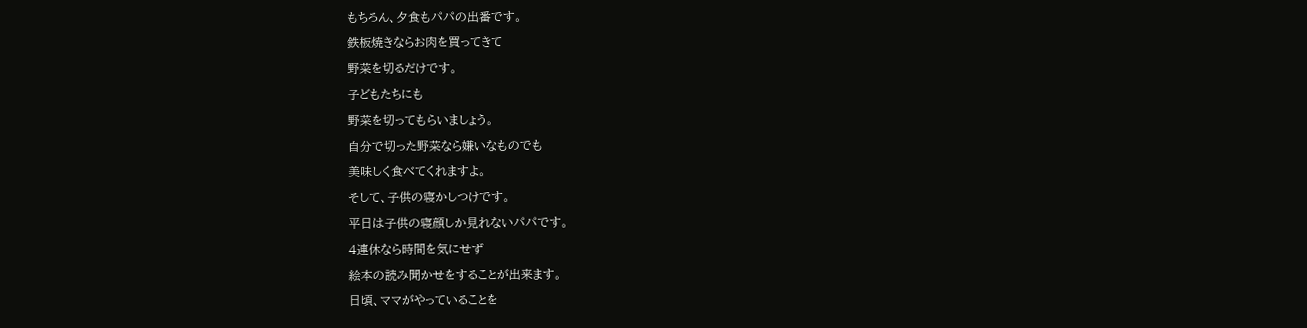もちろん、夕食もパパの出番です。
鉄板焼きならお肉を買ってきて
野菜を切るだけです。
子どもたちにも
野菜を切ってもらいましょう。
自分で切った野菜なら嫌いなものでも
美味しく食べてくれますよ。
そして、子供の寝かしつけです。
平日は子供の寝顔しか見れないパパです。
4連休なら時間を気にせず
絵本の読み聞かせをすることが出来ます。
日頃、ママがやっていることを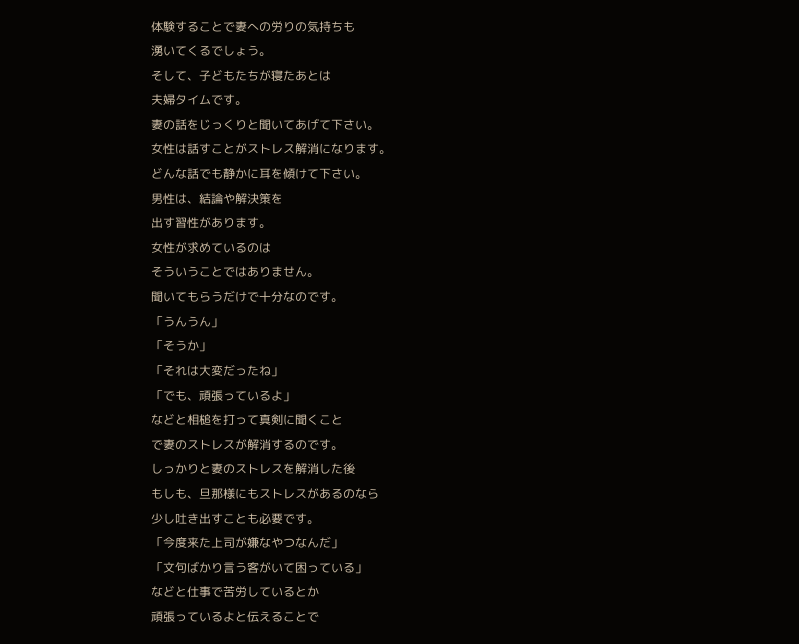体験することで妻への労りの気持ちも
湧いてくるでしょう。
そして、子どもたちが寝たあとは
夫婦タイムです。
妻の話をじっくりと聞いてあげて下さい。
女性は話すことがストレス解消になります。
どんな話でも静かに耳を傾けて下さい。
男性は、結論や解決策を
出す習性があります。
女性が求めているのは
そういうことではありません。
聞いてもらうだけで十分なのです。
「うんうん」
「そうか」
「それは大変だったね」
「でも、頑張っているよ」
などと相槌を打って真剣に聞くこと
で妻のストレスが解消するのです。
しっかりと妻のストレスを解消した後
もしも、旦那様にもストレスがあるのなら
少し吐き出すことも必要です。
「今度来た上司が嫌なやつなんだ」
「文句ばかり言う客がいて困っている」
などと仕事で苦労しているとか
頑張っているよと伝えることで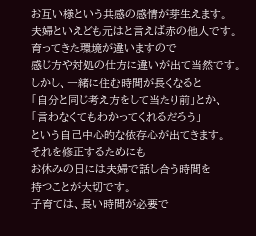お互い様という共感の感情が芽生えます。
夫婦といえども元はと言えば赤の他人です。
育ってきた環境が違いますので
感じ方や対処の仕方に違いが出て当然です。
しかし、一緒に住む時間が長くなると
「自分と同じ考え方をして当たり前」とか、
「言わなくてもわかってくれるだろう」
という自己中心的な依存心が出てきます。
それを修正するためにも
お休みの日には夫婦で話し合う時間を
持つことが大切です。
子育ては、長い時間が必要で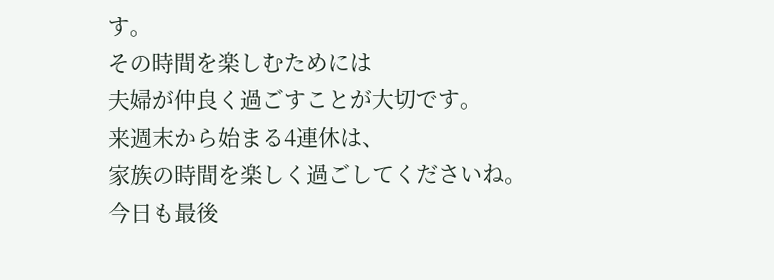す。
その時間を楽しむためには
夫婦が仲良く過ごすことが大切です。
来週末から始まる4連休は、
家族の時間を楽しく過ごしてくださいね。
今日も最後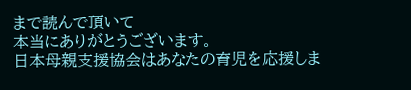まで読んで頂いて
本当にありがとうございます。
日本母親支援協会はあなたの育児を応援しま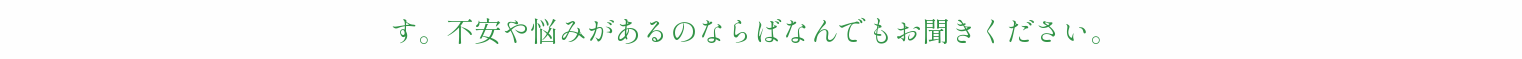す。不安や悩みがあるのならばなんでもお聞きください。